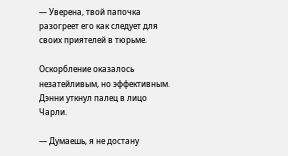— Уверена, твой папочка разогреет его как следует для своих приятелей в тюрьме.

Оскорбление оказалось незатейливым, но эффективным. Дэнни уткнул палец в лицо Чарли.

— Думаешь, я не достану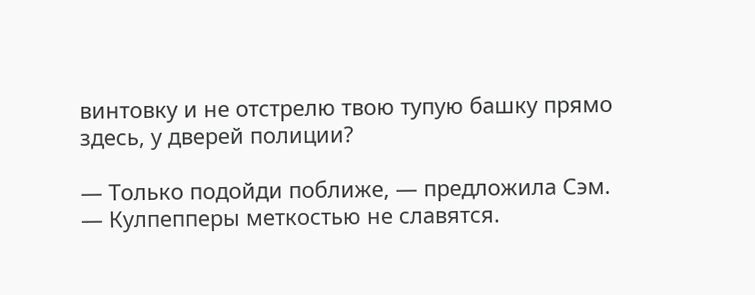винтовку и не отстрелю твою тупую башку прямо здесь, у дверей полиции?

— Только подойди поближе, — предложила Сэм. — Кулпепперы меткостью не славятся.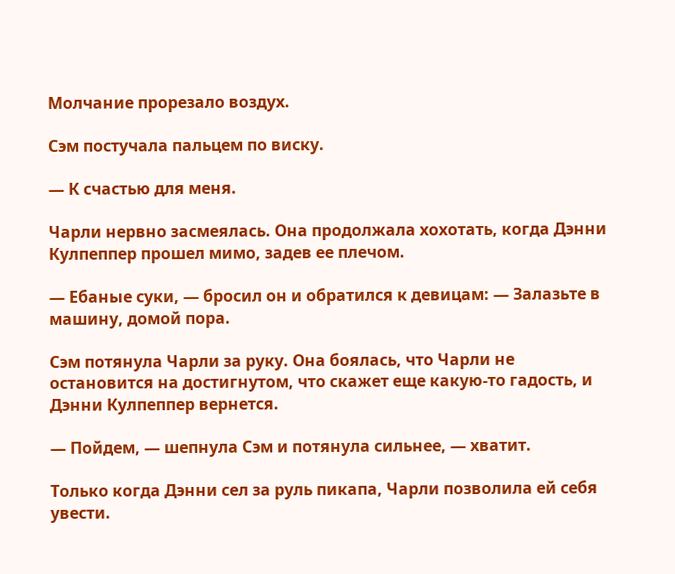Молчание прорезало воздух.

Сэм постучала пальцем по виску.

— К счастью для меня.

Чарли нервно засмеялась. Она продолжала хохотать, когда Дэнни Кулпеппер прошел мимо, задев ее плечом.

— Ебаные суки, — бросил он и обратился к девицам: — Залазьте в машину, домой пора.

Сэм потянула Чарли за руку. Она боялась, что Чарли не остановится на достигнутом, что скажет еще какую-то гадость, и Дэнни Кулпеппер вернется.

— Пойдем, — шепнула Сэм и потянула сильнее, — хватит.

Только когда Дэнни сел за руль пикапа, Чарли позволила ей себя увести.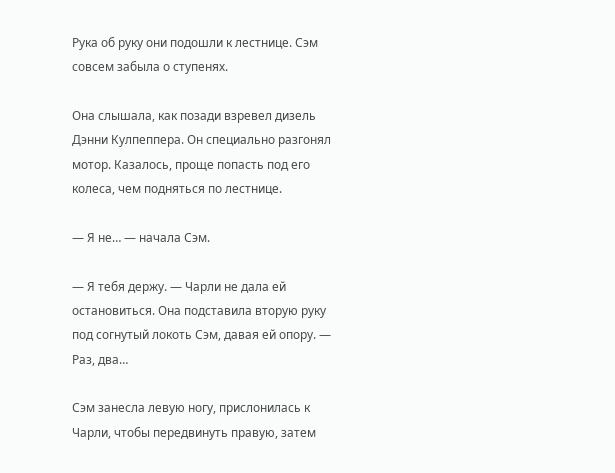Рука об руку они подошли к лестнице. Сэм совсем забыла о ступенях.

Она слышала, как позади взревел дизель Дэнни Кулпеппера. Он специально разгонял мотор. Казалось, проще попасть под его колеса, чем подняться по лестнице.

— Я не… — начала Сэм.

— Я тебя держу. — Чарли не дала ей остановиться. Она подставила вторую руку под согнутый локоть Сэм, давая ей опору. — Раз, два…

Сэм занесла левую ногу, прислонилась к Чарли, чтобы передвинуть правую, затем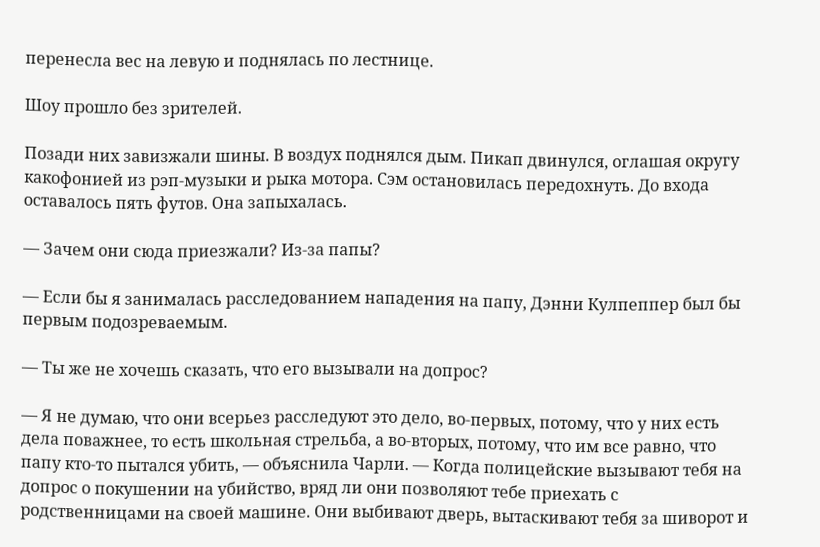перенесла вес на левую и поднялась по лестнице.

Шоу прошло без зрителей.

Позади них завизжали шины. В воздух поднялся дым. Пикап двинулся, оглашая округу какофонией из рэп-музыки и рыка мотора. Сэм остановилась передохнуть. До входа оставалось пять футов. Она запыхалась.

— Зачем они сюда приезжали? Из-за папы?

— Если бы я занималась расследованием нападения на папу, Дэнни Кулпеппер был бы первым подозреваемым.

— Ты же не хочешь сказать, что его вызывали на допрос?

— Я не думаю, что они всерьез расследуют это дело, во-первых, потому, что у них есть дела поважнее, то есть школьная стрельба, а во-вторых, потому, что им все равно, что папу кто-то пытался убить, — объяснила Чарли. — Когда полицейские вызывают тебя на допрос о покушении на убийство, вряд ли они позволяют тебе приехать с родственницами на своей машине. Они выбивают дверь, вытаскивают тебя за шиворот и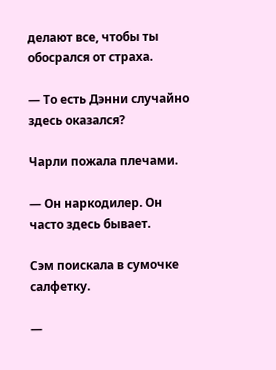делают все, чтобы ты обосрался от страха.

— То есть Дэнни случайно здесь оказался?

Чарли пожала плечами.

— Он наркодилер. Он часто здесь бывает.

Сэм поискала в сумочке салфетку.

—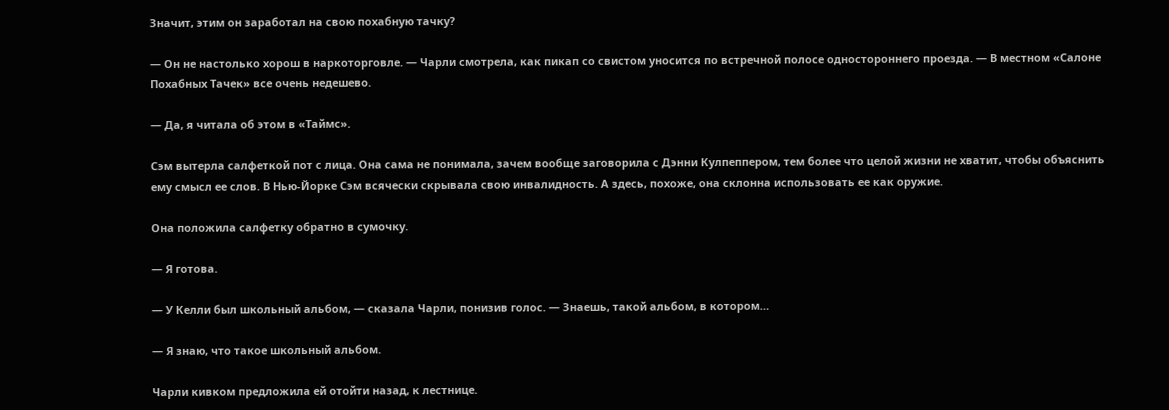Значит, этим он заработал на свою похабную тачку?

— Он не настолько хорош в наркоторговле. — Чарли смотрела, как пикап со свистом уносится по встречной полосе одностороннего проезда. — В местном «Салоне Похабных Тачек» все очень недешево.

— Да, я читала об этом в «Таймс».

Сэм вытерла салфеткой пот с лица. Она сама не понимала, зачем вообще заговорила с Дэнни Кулпеппером, тем более что целой жизни не хватит, чтобы объяснить ему смысл ее слов. В Нью-Йорке Сэм всячески скрывала свою инвалидность. А здесь, похоже, она склонна использовать ее как оружие.

Она положила салфетку обратно в сумочку.

— Я готова.

— У Келли был школьный альбом, — сказала Чарли, понизив голос. — Знаешь, такой альбом, в котором…

— Я знаю, что такое школьный альбом.

Чарли кивком предложила ей отойти назад, к лестнице.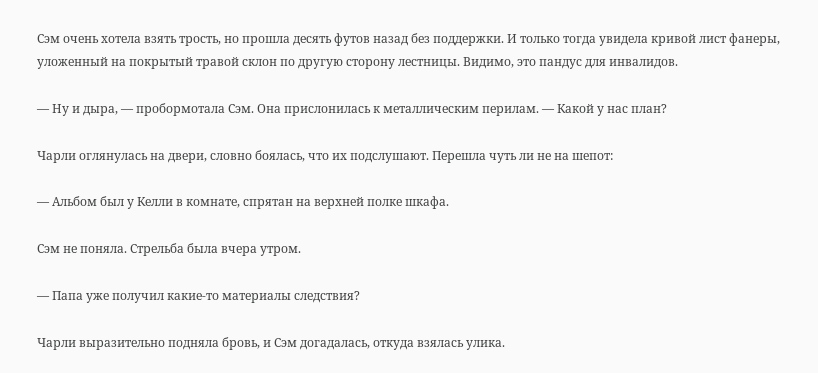Сэм очень хотела взять трость, но прошла десять футов назад без поддержки. И только тогда увидела кривой лист фанеры, уложенный на покрытый травой склон по другую сторону лестницы. Видимо, это пандус для инвалидов.

— Ну и дыра, — пробормотала Сэм. Она прислонилась к металлическим перилам. — Какой у нас план?

Чарли оглянулась на двери, словно боялась, что их подслушают. Перешла чуть ли не на шепот:

— Альбом был у Келли в комнате, спрятан на верхней полке шкафа.

Сэм не поняла. Стрельба была вчера утром.

— Папа уже получил какие-то материалы следствия?

Чарли выразительно подняла бровь, и Сэм догадалась, откуда взялась улика.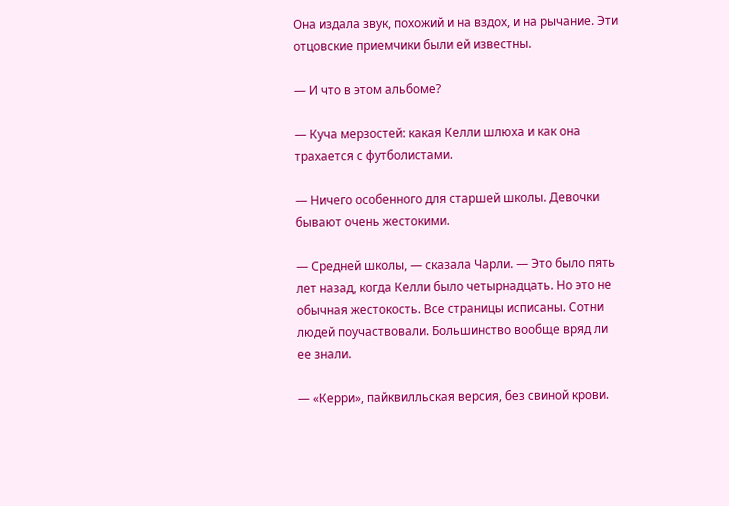Она издала звук, похожий и на вздох, и на рычание. Эти отцовские приемчики были ей известны.

— И что в этом альбоме?

— Куча мерзостей: какая Келли шлюха и как она трахается с футболистами.

— Ничего особенного для старшей школы. Девочки бывают очень жестокими.

— Средней школы, — сказала Чарли. — Это было пять лет назад, когда Келли было четырнадцать. Но это не обычная жестокость. Все страницы исписаны. Сотни людей поучаствовали. Большинство вообще вряд ли ее знали.

— «Керри», пайквилльская версия, без свиной крови.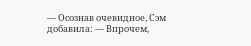— Осознав очевидное, Сэм добавила: — Впрочем,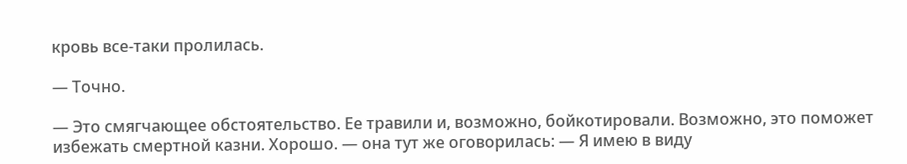кровь все-таки пролилась.

— Точно.

— Это смягчающее обстоятельство. Ее травили и, возможно, бойкотировали. Возможно, это поможет избежать смертной казни. Хорошо. — она тут же оговорилась: — Я имею в виду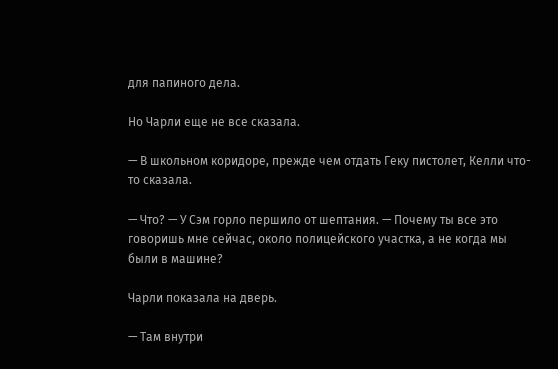для папиного дела.

Но Чарли еще не все сказала.

— В школьном коридоре, прежде чем отдать Геку пистолет, Келли что-то сказала.

— Что? — У Сэм горло першило от шептания. — Почему ты все это говоришь мне сейчас, около полицейского участка, а не когда мы были в машине?

Чарли показала на дверь.

— Там внутри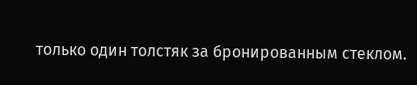только один толстяк за бронированным стеклом.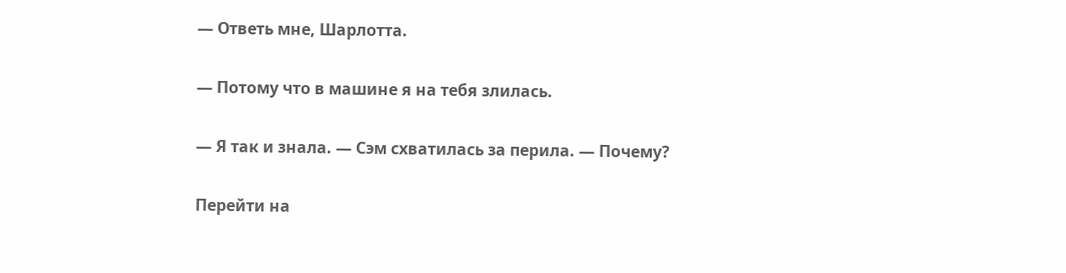— Ответь мне, Шарлотта.

— Потому что в машине я на тебя злилась.

— Я так и знала. — Сэм схватилась за перила. — Почему?

Перейти на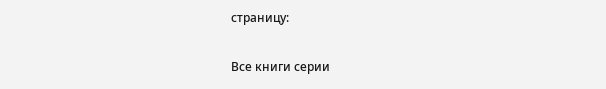страницу:

Все книги серии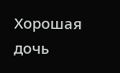Хорошая дочь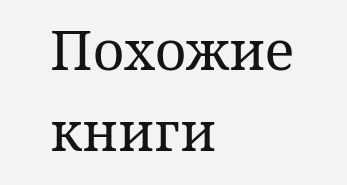Похожие книги